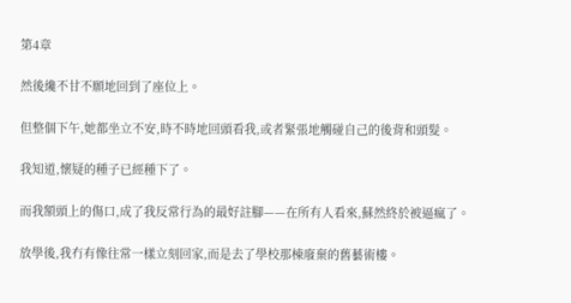第4章

然後纔不甘不願地回到了座位上。

但整個下午,她都坐立不安,時不時地回頭看我,或者緊張地觸碰自己的後背和頭髮。

我知道,懷疑的種子已經種下了。

而我額頭上的傷口,成了我反常行為的最好註腳——在所有人看來,蘇然終於被逼瘋了。

放學後,我冇有像往常一樣立刻回家,而是去了學校那棟廢棄的舊藝術樓。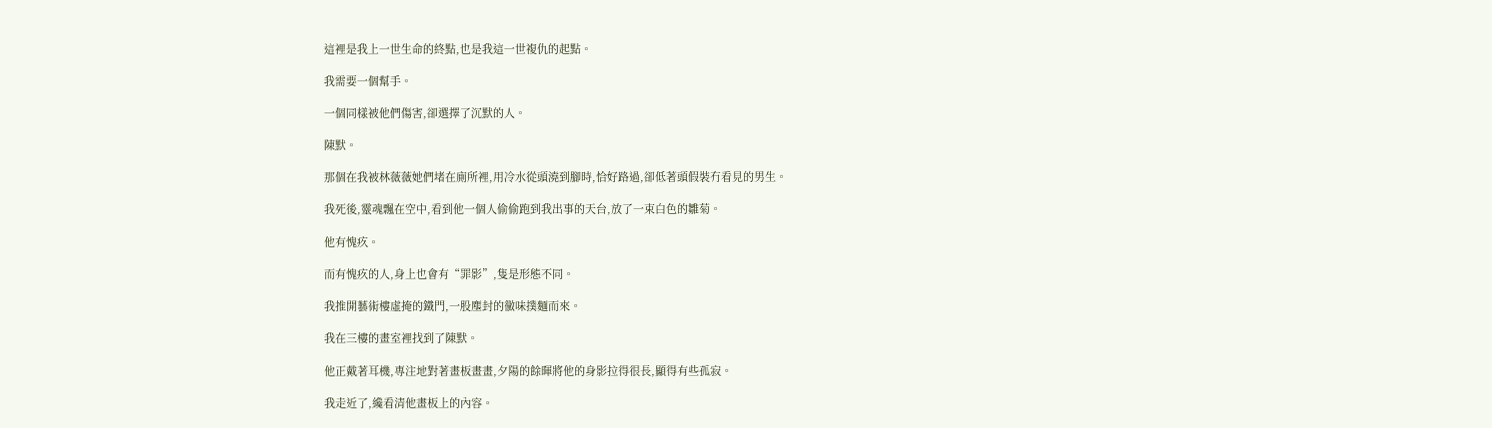這裡是我上一世生命的終點,也是我這一世複仇的起點。

我需要一個幫手。

一個同樣被他們傷害,卻選擇了沉默的人。

陳默。

那個在我被林薇薇她們堵在廁所裡,用冷水從頭澆到腳時,恰好路過,卻低著頭假裝冇看見的男生。

我死後,靈魂飄在空中,看到他一個人偷偷跑到我出事的天台,放了一束白色的雛菊。

他有愧疚。

而有愧疚的人,身上也會有“罪影”,隻是形態不同。

我推開藝術樓虛掩的鐵門,一股塵封的黴味撲麵而來。

我在三樓的畫室裡找到了陳默。

他正戴著耳機,專注地對著畫板畫畫,夕陽的餘暉將他的身影拉得很長,顯得有些孤寂。

我走近了,纔看清他畫板上的內容。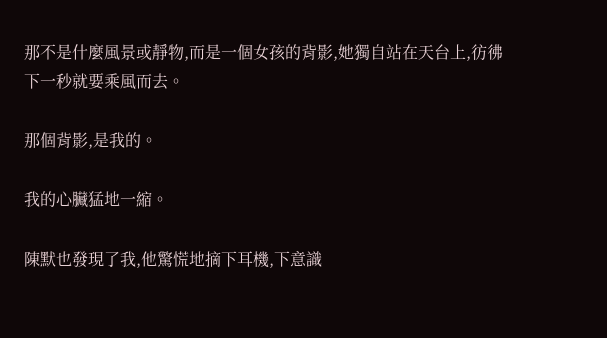那不是什麼風景或靜物,而是一個女孩的背影,她獨自站在天台上,彷彿下一秒就要乘風而去。

那個背影,是我的。

我的心臟猛地一縮。

陳默也發現了我,他驚慌地摘下耳機,下意識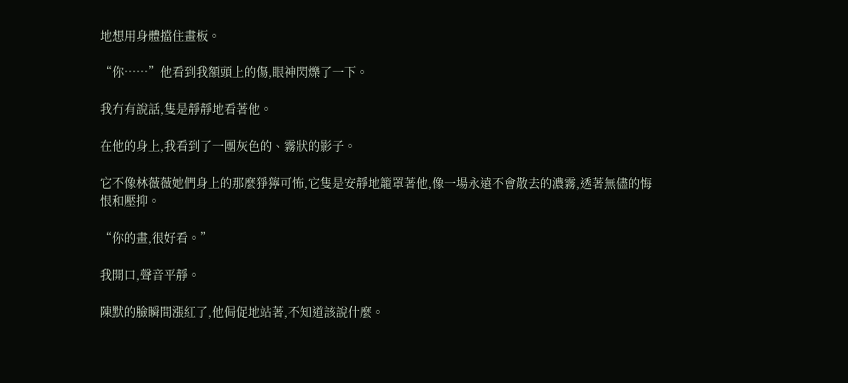地想用身體擋住畫板。

“你……”他看到我額頭上的傷,眼神閃爍了一下。

我冇有說話,隻是靜靜地看著他。

在他的身上,我看到了一團灰色的、霧狀的影子。

它不像林薇薇她們身上的那麼猙獰可怖,它隻是安靜地籠罩著他,像一場永遠不會散去的濃霧,透著無儘的悔恨和壓抑。

“你的畫,很好看。”

我開口,聲音平靜。

陳默的臉瞬間漲紅了,他侷促地站著,不知道該說什麼。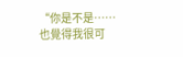“你是不是……也覺得我很可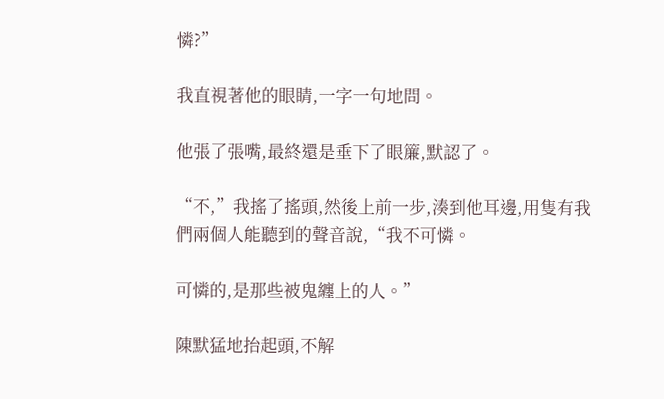憐?”

我直視著他的眼睛,一字一句地問。

他張了張嘴,最終還是垂下了眼簾,默認了。

“不,”我搖了搖頭,然後上前一步,湊到他耳邊,用隻有我們兩個人能聽到的聲音說,“我不可憐。

可憐的,是那些被鬼纏上的人。”

陳默猛地抬起頭,不解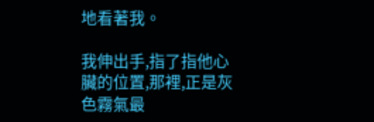地看著我。

我伸出手,指了指他心臟的位置,那裡,正是灰色霧氣最